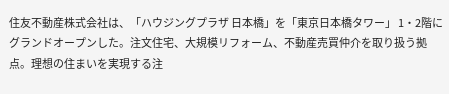住友不動産株式会社は、「ハウジングプラザ 日本橋」を「東京日本橋タワー」 1・2階にグランドオープンした。注文住宅、大規模リフォーム、不動産売買仲介を取り扱う拠点。理想の住まいを実現する注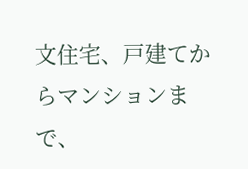文住宅、戸建てからマンションまで、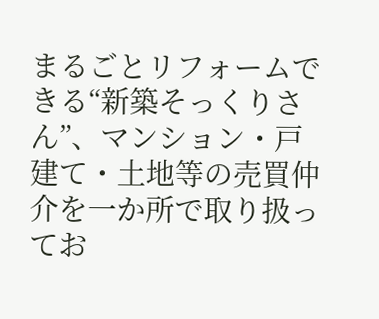まるごとリフォームできる“新築そっくりさん”、マンション・戸建て・土地等の売買仲介を一か所で取り扱ってお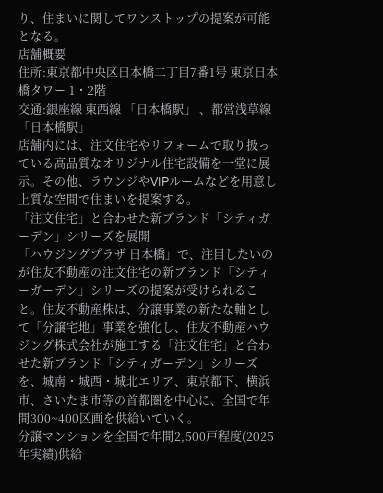り、住まいに関してワンストップの提案が可能となる。
店舗概要
住所:東京都中央区日本橋二丁目7番1号 東京日本橋タワー 1・2階
交通:銀座線 東西線 「日本橋駅」 、都営浅草線 「日本橋駅」
店舗内には、注文住宅やリフォームで取り扱っている高品質なオリジナル住宅設備を一堂に展示。その他、ラウンジやVIPルームなどを用意し上質な空間で住まいを提案する。
「注文住宅」と合わせた新ブランド「シティガーデン」シリーズを展開
「ハウジングプラザ 日本橋」で、注目したいのが住友不動産の注文住宅の新ブランド「シティーガーデン」シリーズの提案が受けられること。住友不動産株は、分譲事業の新たな軸として「分譲宅地」事業を強化し、住友不動産ハウジング株式会社が施工する「注文住宅」と合わせた新ブランド「シティガーデン」シリーズを、城南・城西・城北エリア、東京都下、横浜市、さいたま市等の首都圏を中心に、全国で年間300~400区画を供給いていく。
分譲マンションを全国で年間2,500戸程度(2025年実績)供給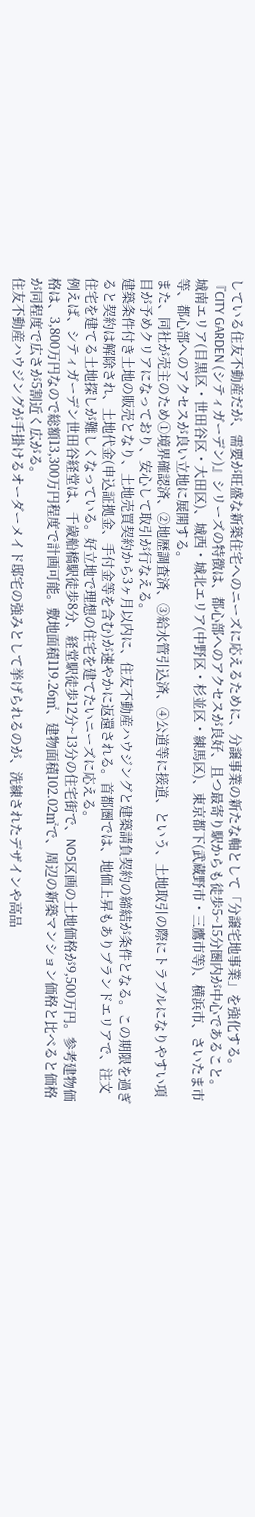している住友不動産だが、需要が旺盛な新築住宅へのニーズに応えるために、分譲事業の新たな軸として「分譲宅地事業」を強化する。
『CITY GARDEN (シティガーデン)』シリーズの特徴は、都心部へのアクセスが良好、且つ最寄り駅からも徒歩5~15分圏内が中心であること。城南エリア(目黒区・世田谷区・大田区)、城西・城北エリア(中野区・杉並区・練馬区)、東京都下(武蔵野市・三鷹市等)、横浜市、さいたま市等、都心部へのアクセスが良い立地に展開する。
また、同社が売主のため①境界確認済、②地歴調査済、③給水管引込済、④公道等に接道、という、土地取引の際にトラブルになりやすい項目が予めクリアになっており、安心して取引が行なえる。
建築条件付き土地の販売となり、土地売買契約から3ヶ月以内に、住友不動産ハウジングと建築請負契約の締結が条件となる。この期限を過ぎると契約は解除され、土地代金(申込証拠金、手付金等を含む)が速やかに返還される。首都圏では、地価上昇もありブランドエリアで、注文住宅を建てる土地探しが難しくなっている。好立地で理想の住宅を建てたいニーズに応える。
例えば、シティガーデン世田谷経堂は、千歳船橋駅徒歩8分、経堂駅徒歩12分~13分の住宅街で、NO5区画の土地価格が9,500万円。参考建物価格は、3,800万円なので総額13,300万円程度で計画可能。敷地面積119.26㎡、建物面積102.02㎡で、周辺の新築マンション価格と比べると価格が同程度で広さが5割近く広がる。
住友不動産ハウジングが手掛けるオーダーメイド邸宅の強みとして挙げられるのが、洗練されたデザインや高品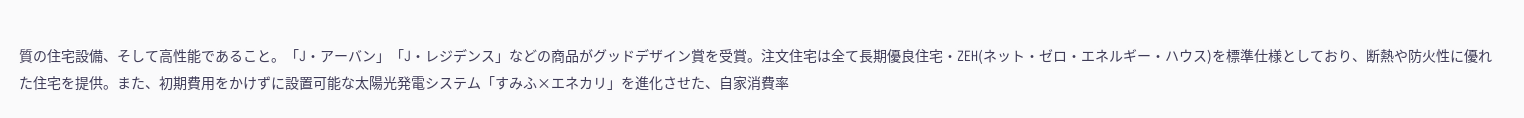質の住宅設備、そして高性能であること。「J・アーバン」「J・レジデンス」などの商品がグッドデザイン賞を受賞。注文住宅は全て長期優良住宅・ZEH(ネット・ゼロ・エネルギー・ハウス)を標準仕様としており、断熱や防火性に優れた住宅を提供。また、初期費用をかけずに設置可能な太陽光発電システム「すみふ×エネカリ」を進化させた、自家消費率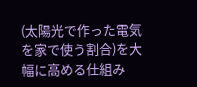(太陽光で作った電気を家で使う割合)を大幅に高める仕組み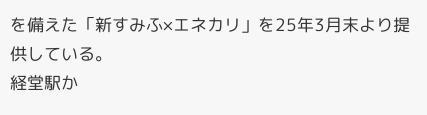を備えた「新すみふ×エネカリ」を25年3月末より提供している。
経堂駅か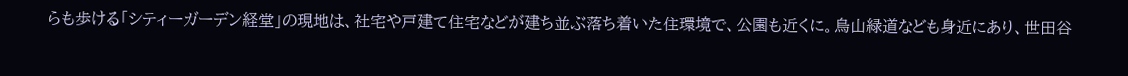らも歩ける「シティーガーデン経堂」の現地は、社宅や戸建て住宅などが建ち並ぶ落ち着いた住環境で、公園も近くに。烏山緑道なども身近にあり、世田谷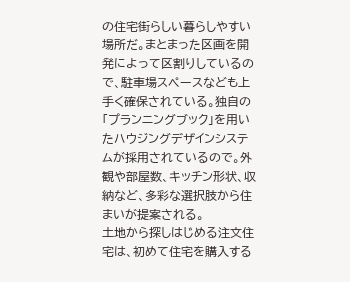の住宅街らしい暮らしやすい場所だ。まとまった区画を開発によって区割りしているので、駐車場スペースなども上手く確保されている。独自の「プランニングブック」を用いたハウジングデザインシステムが採用されているので。外観や部屋数、キッチン形状、収納など、多彩な選択肢から住まいが提案される。
土地から探しはじめる注文住宅は、初めて住宅を購入する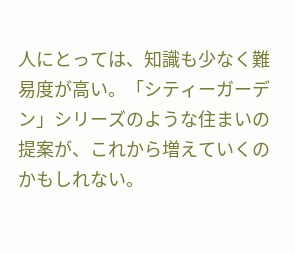人にとっては、知識も少なく難易度が高い。「シティーガーデン」シリーズのような住まいの提案が、これから増えていくのかもしれない。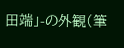田端」-の外観(筆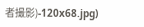者撮影)-120x68.jpg)